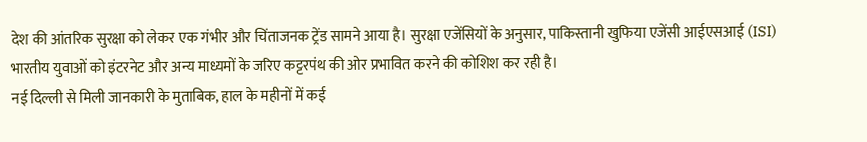देश की आंतरिक सुरक्षा को लेकर एक गंभीर और चिंताजनक ट्रेंड सामने आया है। सुरक्षा एजेंसियों के अनुसार, पाकिस्तानी खुफिया एजेंसी आईएसआई (ISI) भारतीय युवाओं को इंटरनेट और अन्य माध्यमों के जरिए कट्टरपंथ की ओर प्रभावित करने की कोशिश कर रही है।
नई दिल्ली से मिली जानकारी के मुताबिक, हाल के महीनों में कई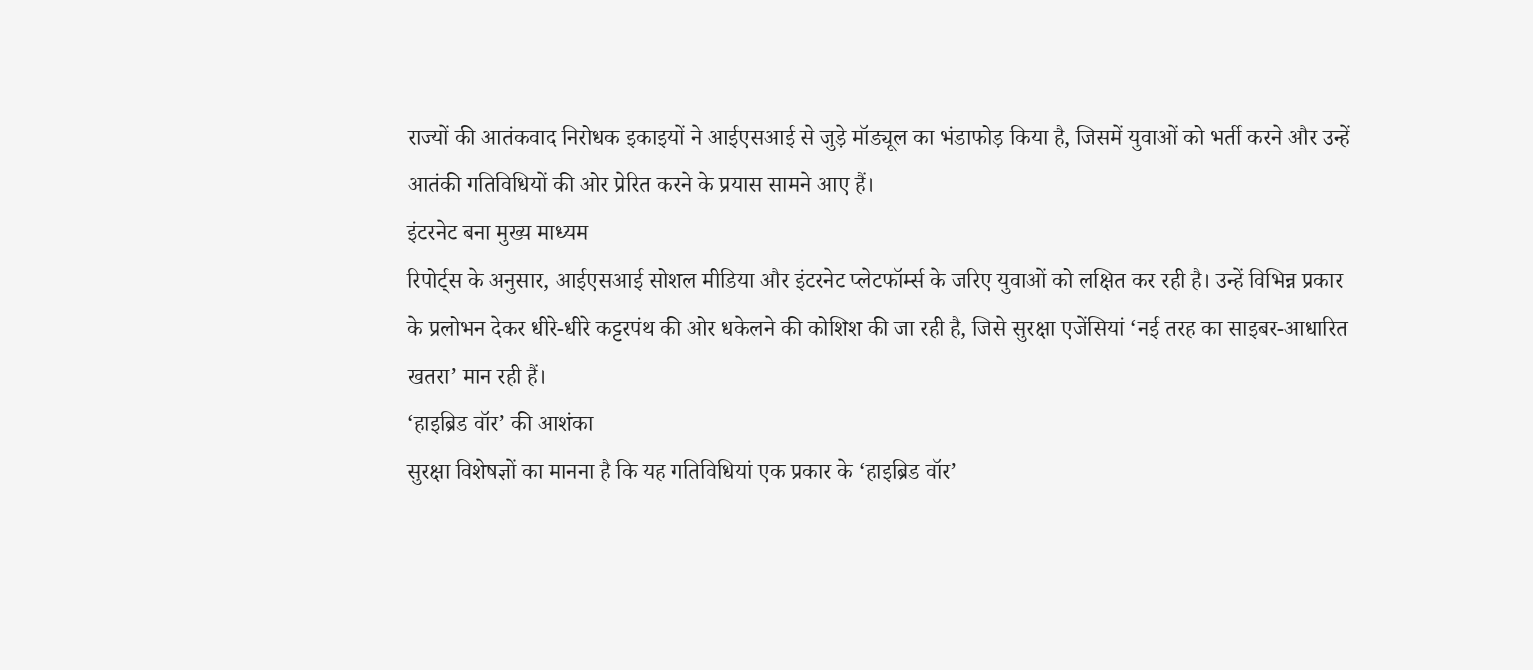राज्यों की आतंकवाद निरोधक इकाइयों ने आईएसआई से जुड़े मॉड्यूल का भंडाफोड़ किया है, जिसमें युवाओं को भर्ती करने और उन्हें आतंकी गतिविधियों की ओर प्रेरित करने के प्रयास सामने आए हैं।
इंटरनेट बना मुख्य माध्यम
रिपोर्ट्स के अनुसार, आईएसआई सोशल मीडिया और इंटरनेट प्लेटफॉर्म्स के जरिए युवाओं को लक्षित कर रही है। उन्हें विभिन्न प्रकार के प्रलोभन देकर धीरे-धीरे कट्टरपंथ की ओर धकेलने की कोशिश की जा रही है, जिसे सुरक्षा एजेंसियां ‘नई तरह का साइबर-आधारित खतरा’ मान रही हैं।
‘हाइब्रिड वॉर’ की आशंका
सुरक्षा विशेषज्ञों का मानना है कि यह गतिविधियां एक प्रकार के ‘हाइब्रिड वॉर’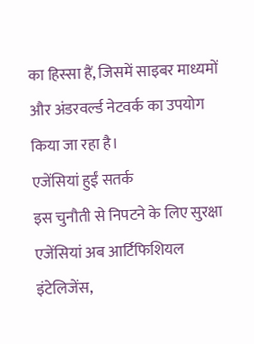का हिस्सा हैं, जिसमें साइबर माध्यमों और अंडरवर्ल्ड नेटवर्क का उपयोग किया जा रहा है।
एजेंसियां हुईं सतर्क
इस चुनौती से निपटने के लिए सुरक्षा एजेंसियां अब आर्टिफिशियल इंटेलिजेंस,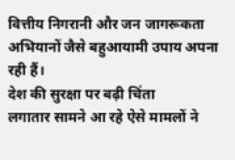वित्तीय निगरानी और जन जागरूकता अभियानों जैसे बहुआयामी उपाय अपना रही हैं।
देश की सुरक्षा पर बढ़ी चिंता
लगातार सामने आ रहे ऐसे मामलों ने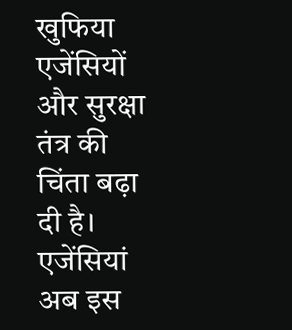खुफिया एजेंसियों और सुरक्षा तंत्र की चिंता बढ़ा दी है। एजेंसियां अब इस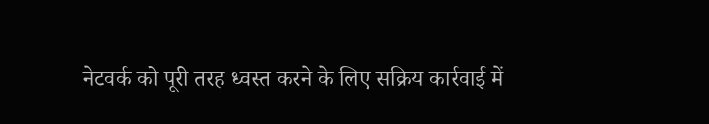नेटवर्क को पूरी तरह ध्वस्त करने के लिए सक्रिय कार्रवाई में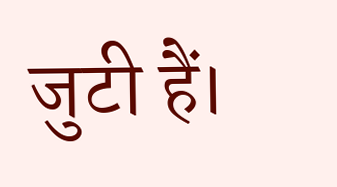जुटी हैं।